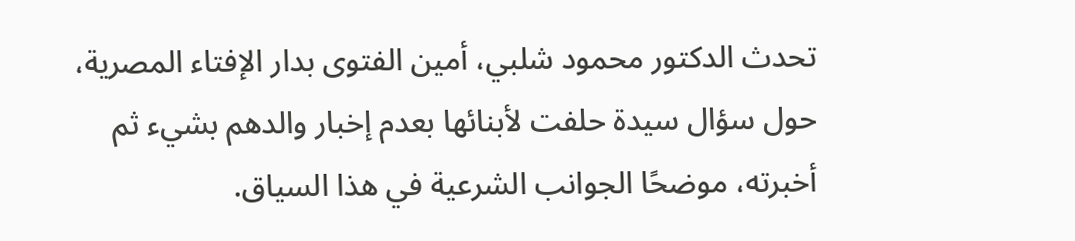تحدث الدكتور محمود شلبي، أمين الفتوى بدار الإفتاء المصرية، حول سؤال سيدة حلفت لأبنائها بعدم إخبار والدهم بشيء ثم أخبرته، موضحًا الجوانب الشرعية في هذا السياق.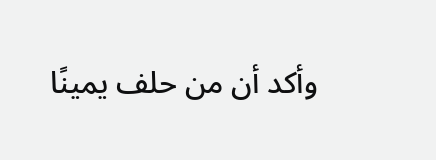وأكد أن من حلف يمينًا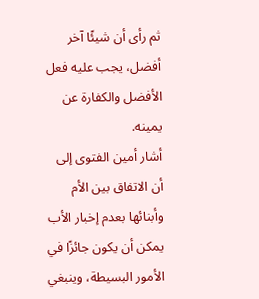ثم رأى أن شيئًا آخر أفضل، يجب عليه فعل الأفضل والكفارة عن يمينه.
أشار أمين الفتوى إلى أن الاتفاق بين الأم وأبنائها بعدم إخبار الأب يمكن أن يكون جائزًا في الأمور البسيطة، وينبغي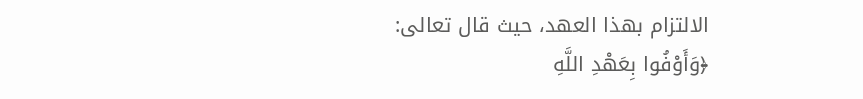الالتزام بهذا العهد، حيث قال تعالى: ﴿وَأَوْفُوا بِعَهْدِ اللَّهِ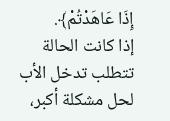إِذَا عَاهَدْتُمْ﴾.
إذا كانت الحالة تتطلب تدخل الأب لحل مشكلة أكبر،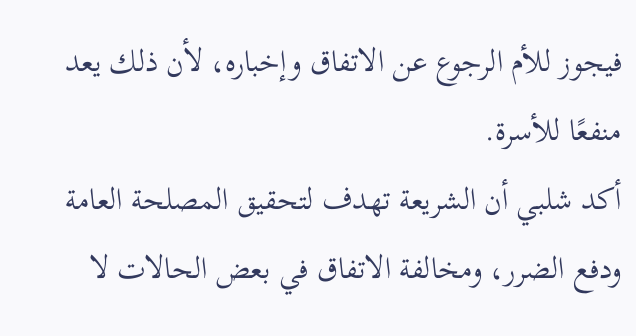فيجوز للأم الرجوع عن الاتفاق وإخباره، لأن ذلك يعد منفعًا للأسرة.
أكد شلبي أن الشريعة تهدف لتحقيق المصلحة العامة ودفع الضرر، ومخالفة الاتفاق في بعض الحالات لا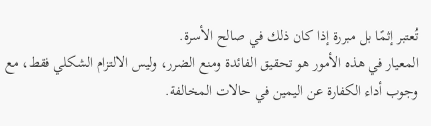تُعتبر إثمًا بل مبررة إذا كان ذلك في صالح الأسرة.
المعيار في هذه الأمور هو تحقيق الفائدة ومنع الضرر، وليس الالتزام الشكلي فقط، مع وجوب أداء الكفارة عن اليمين في حالات المخالفة.